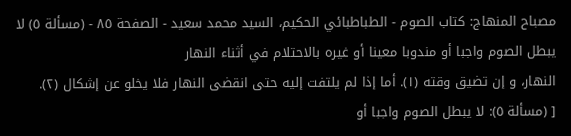مصباح المنهاج: كتاب الصوم - الطباطبائي الحكيم، السيد محمد سعيد - الصفحة ٨٥ - (مسألة ٥) لا يبطل الصوم واجبا أو مندوبا معينا أو غيره بالاحتلام في أثناء النهار
النهار، و إن تضيق وقته (١). أما إذا لم يلتفت إليه حتى انقضى النهار فلا يخلو عن إشكال (٢).
[ (مسألة ٥): لا يبطل الصوم واجبا أو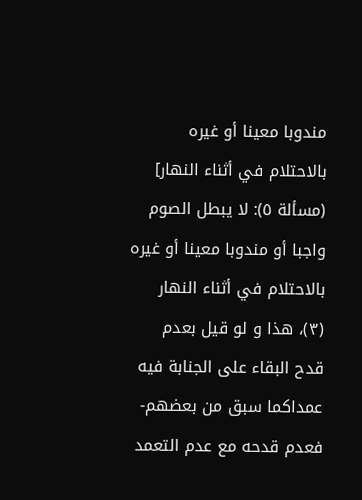مندوبا معينا أو غيره بالاحتلام في أثناء النهار]
(مسألة ٥): لا يبطل الصوم واجبا أو مندوبا معينا أو غيره بالاحتلام في أثناء النهار (٣)، هذا و لو قيل بعدم قدح البقاء على الجنابة فيه عمداكما سبق من بعضهم- فعدم قدحه مع عدم التعمد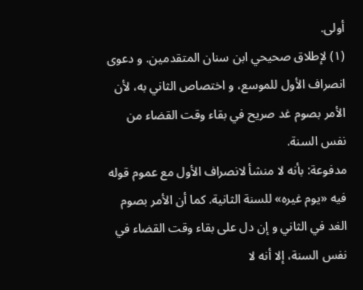أولى.
(١) لإطلاق صحيحي ابن سنان المتقدمين. و دعوى انصراف الأول للموسع، و اختصاص الثاني به، لأن الأمر بصوم غد صريح في بقاء وقت القضاء من نفس السنة.
مدفوعة: بأنه لا منشأ لانصراف الأول مع عموم قوله فيه «يوم غيره» للسنة الثانية. كما أن الأمر بصوم الغد في الثاني و إن دل على بقاء وقت القضاء في نفس السنة، إلا أنه لا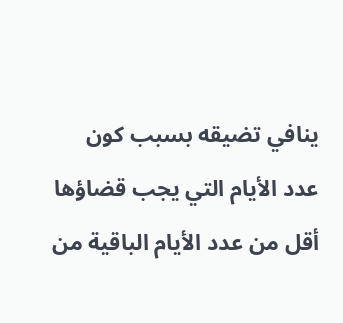ينافي تضيقه بسبب كون عدد الأيام التي يجب قضاؤها أقل من عدد الأيام الباقية من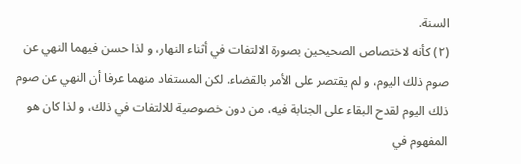السنة.
(٢) كأنه لاختصاص الصحيحين بصورة الالتفات في أثناء النهار، و لذا حسن فيهما النهي عن صوم ذلك اليوم، و لم يقتصر على الأمر بالقضاء. لكن المستفاد منهما عرفا أن النهي عن صوم ذلك اليوم لقدح البقاء على الجنابة فيه، من دون خصوصية للالتفات في ذلك، و لذا كان هو المفهوم في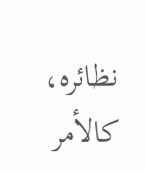نظائره، كالأمر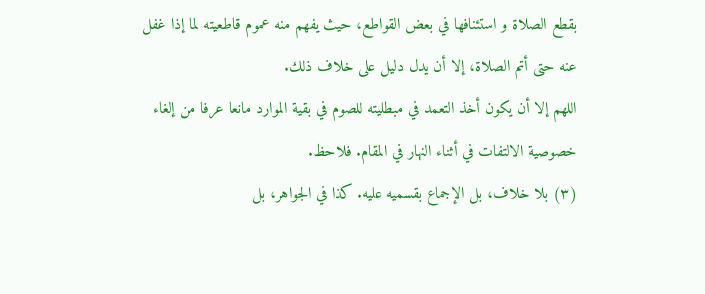بقطع الصلاة و استئنافها في بعض القواطع، حيث يفهم منه عموم قاطعيته لما إذا غفل عنه حتى أتم الصلاة، إلا أن يدل دليل على خلاف ذلك.
اللهم إلا أن يكون أخذ التعمد في مبطليته للصوم في بقية الموارد مانعا عرفا من إلغاء خصوصية الالتفات في أثناء النهار في المقام. فلاحظ.
(٣) بلا خلاف، بل الإجماع بقسميه عليه. كذا في الجواهر، بل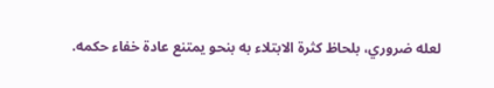لعله ضروري، بلحاظ كثرة الابتلاء به بنحو يمتنع عادة خفاء حكمه.